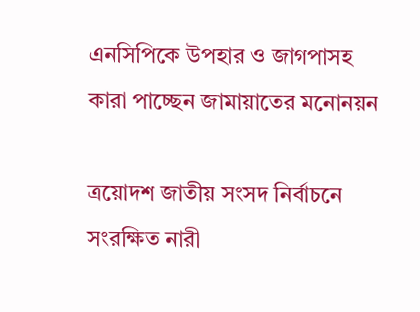এনসিপিকে উপহার ও জাগপাসহ কারা পাচ্ছেন জামায়াতের মনোনয়ন

ত্রয়োদশ জাতীয় সংসদ নির্বাচনে সংরক্ষিত নারী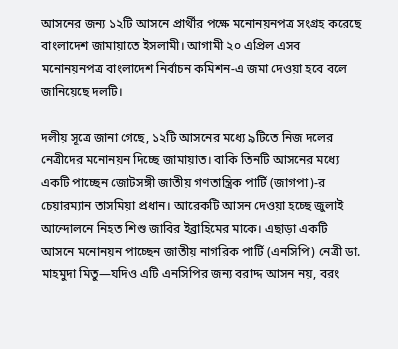আসনের জন্য ১২টি আসনে প্রার্থীর পক্ষে মনোনয়নপত্র সংগ্রহ করেছে বাংলাদেশ জামায়াতে ইসলামী। আগামী ২০ এপ্রিল এসব মনোনয়নপত্র বাংলাদেশ নির্বাচন কমিশন-এ জমা দেওয়া হবে বলে জানিয়েছে দলটি।

দলীয় সূত্রে জানা গেছে, ১২টি আসনের মধ্যে ৯টিতে নিজ দলের নেত্রীদের মনোনয়ন দিচ্ছে জামায়াত। বাকি তিনটি আসনের মধ্যে একটি পাচ্ছেন জোটসঙ্গী জাতীয় গণতান্ত্রিক পার্টি (জাগপা)-র চেয়ারম্যান তাসমিয়া প্রধান। আরেকটি আসন দেওয়া হচ্ছে জুলাই আন্দোলনে নিহত শিশু জাবির ইব্রাহিমের মাকে। এছাড়া একটি আসনে মনোনয়ন পাচ্ছেন জাতীয় নাগরিক পার্টি (এনসিপি) নেত্রী ডা. মাহমুদা মিতু—যদিও এটি এনসিপির জন্য বরাদ্দ আসন নয়, বরং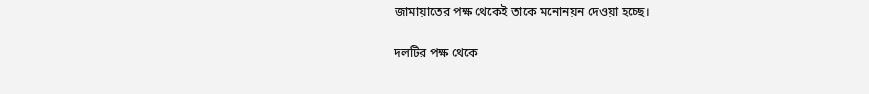জামায়াতের পক্ষ থেকেই তাকে মনোনয়ন দেওয়া হচ্ছে।

দলটির পক্ষ থেকে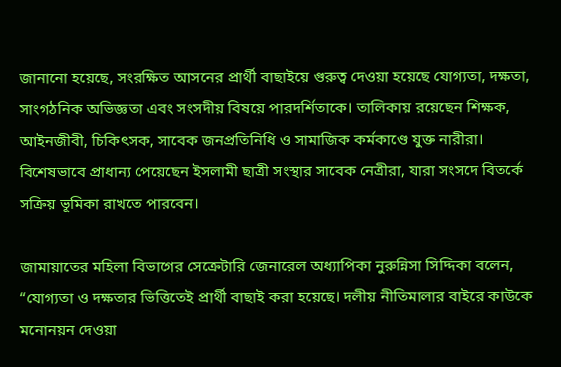জানানো হয়েছে, সংরক্ষিত আসনের প্রার্থী বাছাইয়ে গুরুত্ব দেওয়া হয়েছে যোগ্যতা, দক্ষতা, সাংগঠনিক অভিজ্ঞতা এবং সংসদীয় বিষয়ে পারদর্শিতাকে। তালিকায় রয়েছেন শিক্ষক, আইনজীবী, চিকিৎসক, সাবেক জনপ্রতিনিধি ও সামাজিক কর্মকাণ্ডে যুক্ত নারীরা। বিশেষভাবে প্রাধান্য পেয়েছেন ইসলামী ছাত্রী সংস্থার সাবেক নেত্রীরা, যারা সংসদে বিতর্কে সক্রিয় ভূমিকা রাখতে পারবেন।

জামায়াতের মহিলা বিভাগের সেক্রেটারি জেনারেল অধ্যাপিকা নুরুন্নিসা সিদ্দিকা বলেন, “যোগ্যতা ও দক্ষতার ভিত্তিতেই প্রার্থী বাছাই করা হয়েছে। দলীয় নীতিমালার বাইরে কাউকে মনোনয়ন দেওয়া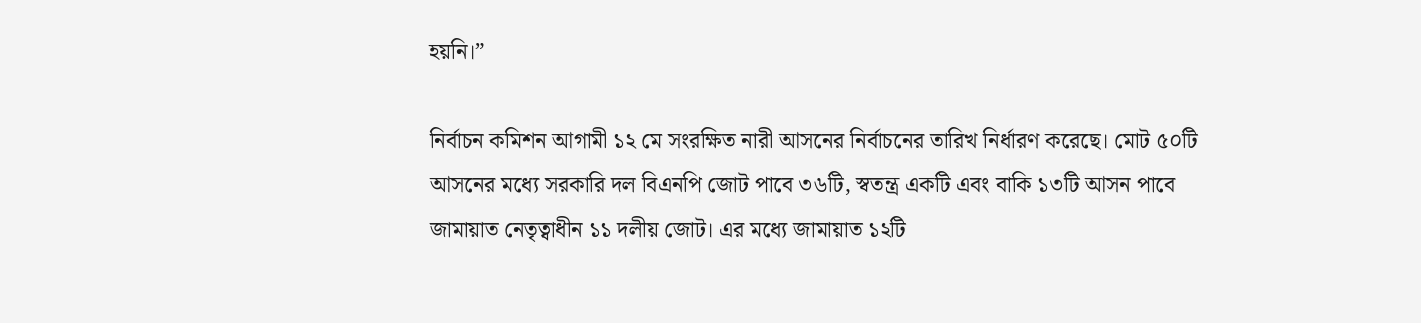হয়নি।”

নির্বাচন কমিশন আগামী ১২ মে সংরক্ষিত নারী আসনের নির্বাচনের তারিখ নির্ধারণ করেছে। মোট ৫০টি আসনের মধ্যে সরকারি দল বিএনপি জোট পাবে ৩৬টি, স্বতন্ত্র একটি এবং বাকি ১৩টি আসন পাবে জামায়াত নেতৃত্বাধীন ১১ দলীয় জোট। এর মধ্যে জামায়াত ১২টি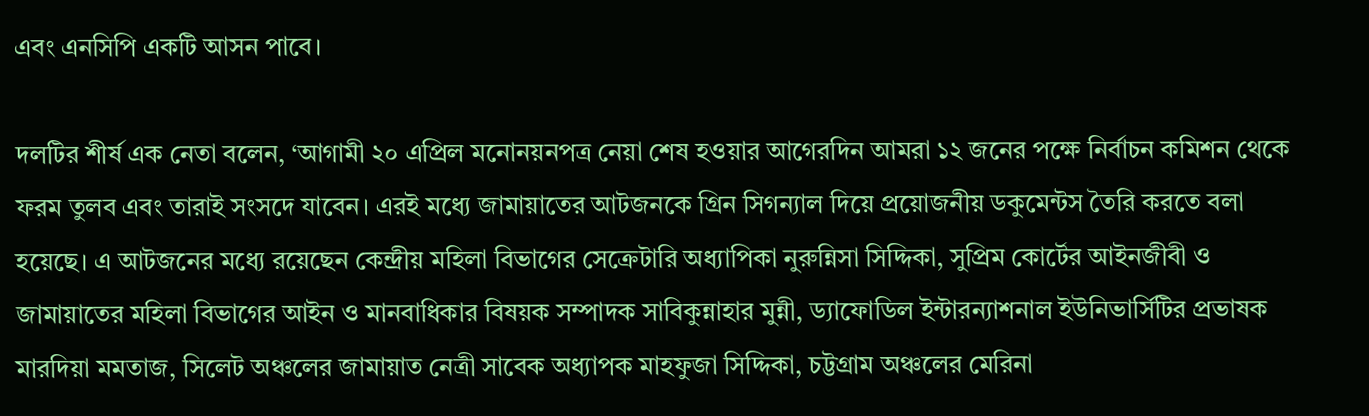এবং এনসিপি একটি আসন পাবে।

দলটির শীর্ষ এক নেতা বলেন, ‘আগামী ২০ এপ্রিল মনোনয়নপত্র নেয়া শেষ হওয়ার আগেরদিন আমরা ১২ জনের পক্ষে নির্বাচন কমিশন থেকে ফরম তুলব এবং তারাই সংসদে যাবেন। এরই মধ্যে জামায়াতের আটজনকে গ্রিন সিগন্যাল দিয়ে প্রয়োজনীয় ডকুমেন্টস তৈরি করতে বলা হয়েছে। এ আটজনের মধ্যে রয়েছেন কেন্দ্রীয় মহিলা বিভাগের সেক্রেটারি অধ্যাপিকা নুরুন্নিসা সিদ্দিকা, সুপ্রিম কোর্টের আইনজীবী ও জামায়াতের মহিলা বিভাগের আইন ও মানবাধিকার বিষয়ক সম্পাদক সাবিকুন্নাহার মুন্নী, ড্যাফোডিল ইন্টারন্যাশনাল ইউনিভার্সিটির প্রভাষক মারদিয়া মমতাজ, সিলেট অঞ্চলের জামায়াত নেত্রী সাবেক অধ্যাপক মাহফুজা সিদ্দিকা, চট্টগ্রাম অঞ্চলের মেরিনা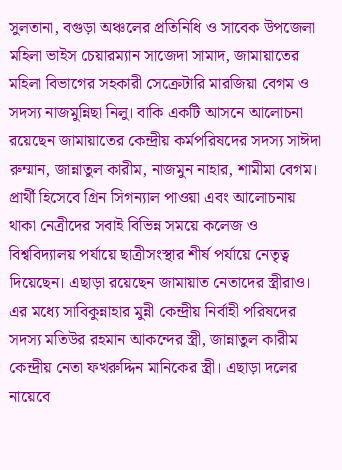সুলতানা, বগুড়া অঞ্চলের প্রতিনিধি ও সাবেক উপজেলা মহিলা ভাইস চেয়ারম্যান সাজেদা সামাদ, জামায়াতের মহিলা বিভাগের সহকারী সেক্রেটারি মারজিয়া বেগম ও সদস্য নাজমুন্নিছা নিলু। বাকি একটি আসনে আলোচনা রয়েছেন জামায়াতের কেন্দ্রীয় কর্মপরিষদের সদস্য সাঈদা রুম্মান, জান্নাতুল কারীম, নাজমুন নাহার, শামীমা বেগম। প্রার্থী হিসেবে গ্রিন সিগন্যাল পাওয়া এবং আলোচনায় থাকা নেত্রীদের সবাই বিভিন্ন সময়ে কলেজ ও বিশ্ববিদ্যালয় পর্যায়ে ছাত্রীসংস্থার শীর্ষ পর্যায়ে নেতৃত্ব দিয়েছেন। এছাড়া রয়েছেন জামায়াত নেতাদের স্ত্রীরাও। এর মধ্যে সাবিকুন্নাহার মুন্নী কেন্দ্রীয় নির্বাহী পরিষদের সদস্য মতিউর রহমান আকন্দের স্ত্রী, জান্নাতুল কারীম কেন্দ্রীয় নেতা ফখরুদ্দিন মানিকের স্ত্রী। এছাড়া দলের নায়েবে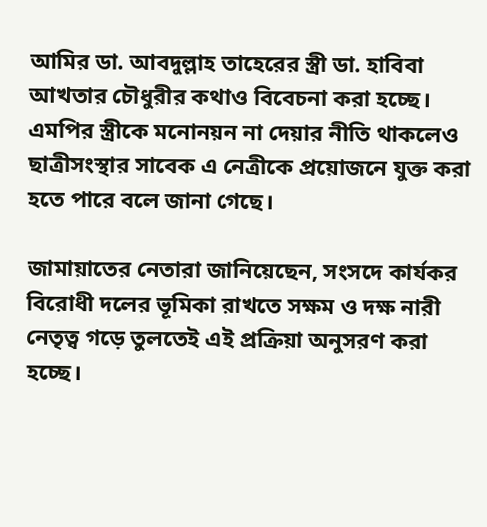আমির ডা. আবদুল্লাহ তাহেরের স্ত্রী ডা. হাবিবা আখতার চৌধুরীর কথাও বিবেচনা করা হচ্ছে। এমপির স্ত্রীকে মনোনয়ন না দেয়ার নীতি থাকলেও ছাত্রীসংস্থার সাবেক এ নেত্রীকে প্রয়োজনে যুক্ত করা হতে পারে বলে জানা গেছে।

জামায়াতের নেতারা জানিয়েছেন, সংসদে কার্যকর বিরোধী দলের ভূমিকা রাখতে সক্ষম ও দক্ষ নারী নেতৃত্ব গড়ে তুলতেই এই প্রক্রিয়া অনুসরণ করা হচ্ছে।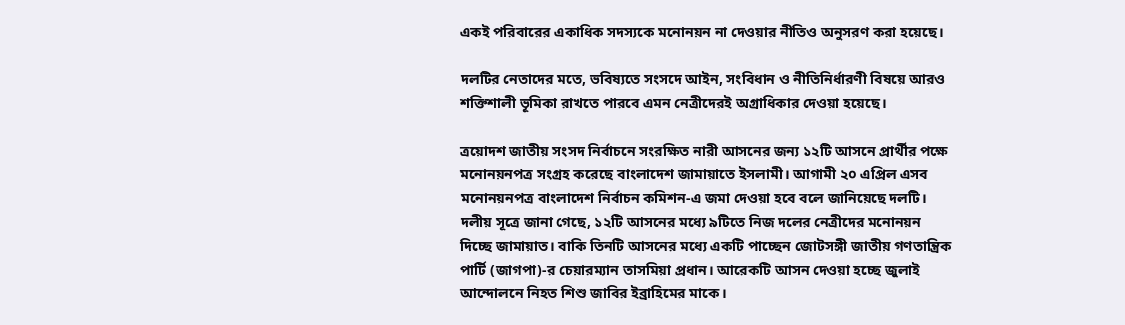একই পরিবারের একাধিক সদস্যকে মনোনয়ন না দেওয়ার নীতিও অনুসরণ করা হয়েছে।

দলটির নেতাদের মতে, ভবিষ্যতে সংসদে আইন, সংবিধান ও নীতিনির্ধারণী বিষয়ে আরও শক্তিশালী ভূমিকা রাখতে পারবে এমন নেত্রীদেরই অগ্রাধিকার দেওয়া হয়েছে।

ত্রয়োদশ জাতীয় সংসদ নির্বাচনে সংরক্ষিত নারী আসনের জন্য ১২টি আসনে প্রার্থীর পক্ষে মনোনয়নপত্র সংগ্রহ করেছে বাংলাদেশ জামায়াতে ইসলামী। আগামী ২০ এপ্রিল এসব মনোনয়নপত্র বাংলাদেশ নির্বাচন কমিশন-এ জমা দেওয়া হবে বলে জানিয়েছে দলটি। দলীয় সূত্রে জানা গেছে, ১২টি আসনের মধ্যে ৯টিতে নিজ দলের নেত্রীদের মনোনয়ন দিচ্ছে জামায়াত। বাকি তিনটি আসনের মধ্যে একটি পাচ্ছেন জোটসঙ্গী জাতীয় গণতান্ত্রিক পার্টি (জাগপা)-র চেয়ারম্যান তাসমিয়া প্রধান। আরেকটি আসন দেওয়া হচ্ছে জুলাই আন্দোলনে নিহত শিশু জাবির ইব্রাহিমের মাকে।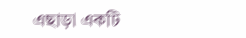এছাড়া একটি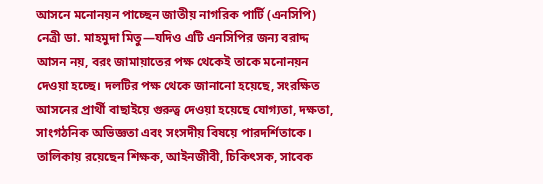আসনে মনোনয়ন পাচ্ছেন জাতীয় নাগরিক পার্টি (এনসিপি) নেত্রী ডা. মাহমুদা মিতু—যদিও এটি এনসিপির জন্য বরাদ্দ আসন নয়, বরং জামায়াতের পক্ষ থেকেই তাকে মনোনয়ন দেওয়া হচ্ছে। দলটির পক্ষ থেকে জানানো হয়েছে, সংরক্ষিত আসনের প্রার্থী বাছাইয়ে গুরুত্ব দেওয়া হয়েছে যোগ্যতা, দক্ষতা, সাংগঠনিক অভিজ্ঞতা এবং সংসদীয় বিষয়ে পারদর্শিতাকে। তালিকায় রয়েছেন শিক্ষক, আইনজীবী, চিকিৎসক, সাবেক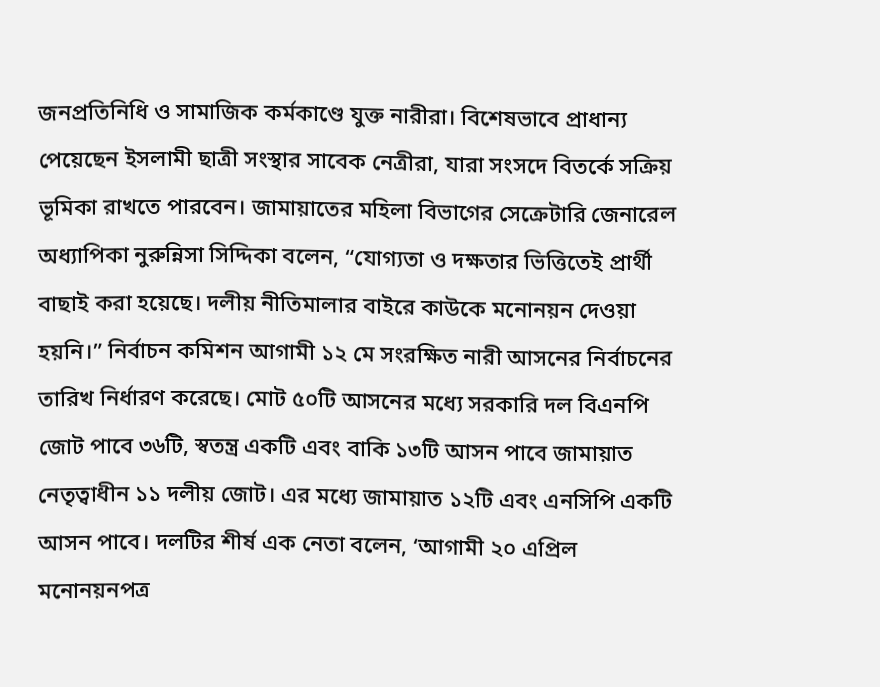জনপ্রতিনিধি ও সামাজিক কর্মকাণ্ডে যুক্ত নারীরা। বিশেষভাবে প্রাধান্য পেয়েছেন ইসলামী ছাত্রী সংস্থার সাবেক নেত্রীরা, যারা সংসদে বিতর্কে সক্রিয় ভূমিকা রাখতে পারবেন। জামায়াতের মহিলা বিভাগের সেক্রেটারি জেনারেল অধ্যাপিকা নুরুন্নিসা সিদ্দিকা বলেন, “যোগ্যতা ও দক্ষতার ভিত্তিতেই প্রার্থী বাছাই করা হয়েছে। দলীয় নীতিমালার বাইরে কাউকে মনোনয়ন দেওয়া হয়নি।” নির্বাচন কমিশন আগামী ১২ মে সংরক্ষিত নারী আসনের নির্বাচনের তারিখ নির্ধারণ করেছে। মোট ৫০টি আসনের মধ্যে সরকারি দল বিএনপি জোট পাবে ৩৬টি, স্বতন্ত্র একটি এবং বাকি ১৩টি আসন পাবে জামায়াত নেতৃত্বাধীন ১১ দলীয় জোট। এর মধ্যে জামায়াত ১২টি এবং এনসিপি একটি আসন পাবে। দলটির শীর্ষ এক নেতা বলেন, ‘আগামী ২০ এপ্রিল মনোনয়নপত্র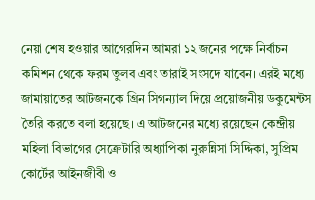নেয়া শেষ হওয়ার আগেরদিন আমরা ১২ জনের পক্ষে নির্বাচন কমিশন থেকে ফরম তুলব এবং তারাই সংসদে যাবেন। এরই মধ্যে জামায়াতের আটজনকে গ্রিন সিগন্যাল দিয়ে প্রয়োজনীয় ডকুমেন্টস তৈরি করতে বলা হয়েছে। এ আটজনের মধ্যে রয়েছেন কেন্দ্রীয় মহিলা বিভাগের সেক্রেটারি অধ্যাপিকা নুরুন্নিসা সিদ্দিকা, সুপ্রিম কোর্টের আইনজীবী ও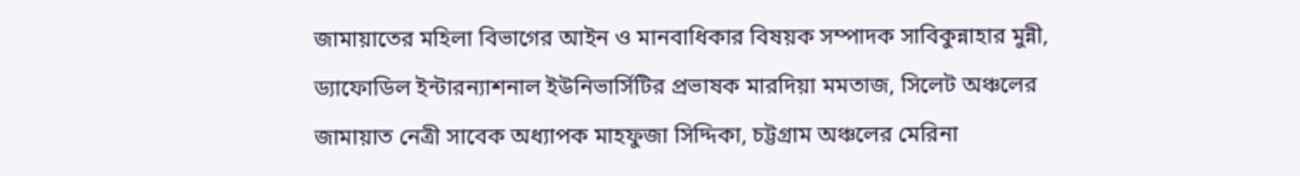জামায়াতের মহিলা বিভাগের আইন ও মানবাধিকার বিষয়ক সম্পাদক সাবিকুন্নাহার মুন্নী, ড্যাফোডিল ইন্টারন্যাশনাল ইউনিভার্সিটির প্রভাষক মারদিয়া মমতাজ, সিলেট অঞ্চলের জামায়াত নেত্রী সাবেক অধ্যাপক মাহফুজা সিদ্দিকা, চট্টগ্রাম অঞ্চলের মেরিনা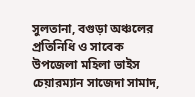সুলতানা, বগুড়া অঞ্চলের প্রতিনিধি ও সাবেক উপজেলা মহিলা ভাইস চেয়ারম্যান সাজেদা সামাদ,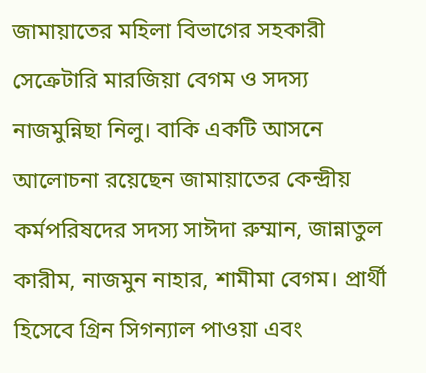জামায়াতের মহিলা বিভাগের সহকারী সেক্রেটারি মারজিয়া বেগম ও সদস্য নাজমুন্নিছা নিলু। বাকি একটি আসনে আলোচনা রয়েছেন জামায়াতের কেন্দ্রীয় কর্মপরিষদের সদস্য সাঈদা রুম্মান, জান্নাতুল কারীম, নাজমুন নাহার, শামীমা বেগম। প্রার্থী হিসেবে গ্রিন সিগন্যাল পাওয়া এবং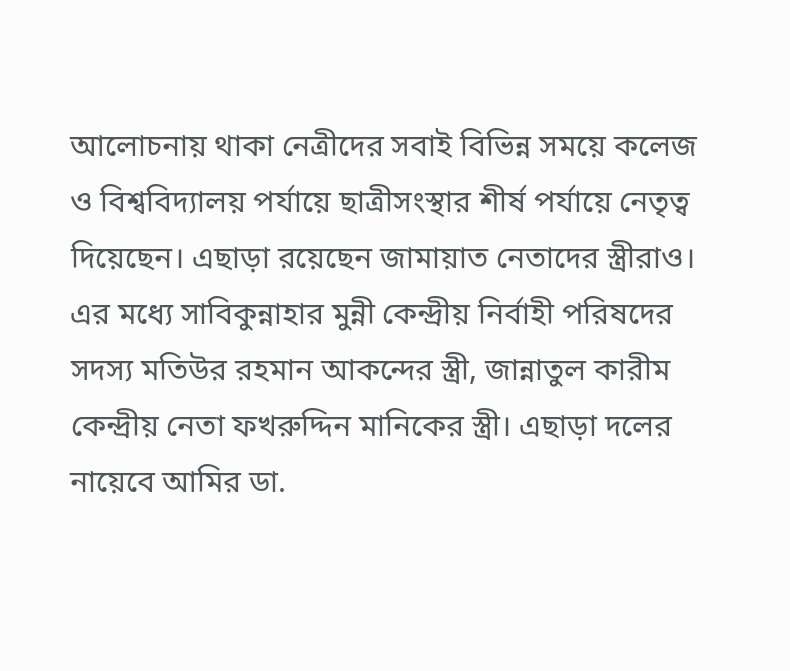আলোচনায় থাকা নেত্রীদের সবাই বিভিন্ন সময়ে কলেজ ও বিশ্ববিদ্যালয় পর্যায়ে ছাত্রীসংস্থার শীর্ষ পর্যায়ে নেতৃত্ব দিয়েছেন। এছাড়া রয়েছেন জামায়াত নেতাদের স্ত্রীরাও। এর মধ্যে সাবিকুন্নাহার মুন্নী কেন্দ্রীয় নির্বাহী পরিষদের সদস্য মতিউর রহমান আকন্দের স্ত্রী, জান্নাতুল কারীম কেন্দ্রীয় নেতা ফখরুদ্দিন মানিকের স্ত্রী। এছাড়া দলের নায়েবে আমির ডা.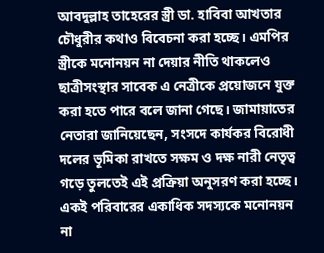আবদুল্লাহ তাহেরের স্ত্রী ডা. হাবিবা আখতার চৌধুরীর কথাও বিবেচনা করা হচ্ছে। এমপির স্ত্রীকে মনোনয়ন না দেয়ার নীতি থাকলেও ছাত্রীসংস্থার সাবেক এ নেত্রীকে প্রয়োজনে যুক্ত করা হতে পারে বলে জানা গেছে। জামায়াতের নেতারা জানিয়েছেন, সংসদে কার্যকর বিরোধী দলের ভূমিকা রাখতে সক্ষম ও দক্ষ নারী নেতৃত্ব গড়ে তুলতেই এই প্রক্রিয়া অনুসরণ করা হচ্ছে। একই পরিবারের একাধিক সদস্যকে মনোনয়ন না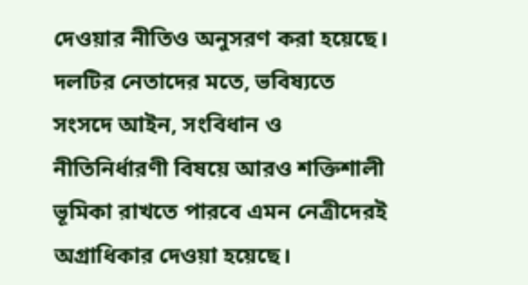দেওয়ার নীতিও অনুসরণ করা হয়েছে। দলটির নেতাদের মতে, ভবিষ্যতে সংসদে আইন, সংবিধান ও নীতিনির্ধারণী বিষয়ে আরও শক্তিশালী ভূমিকা রাখতে পারবে এমন নেত্রীদেরই অগ্রাধিকার দেওয়া হয়েছে।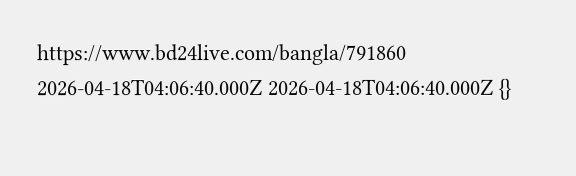https://www.bd24live.com/bangla/791860 2026-04-18T04:06:40.000Z 2026-04-18T04:06:40.000Z {}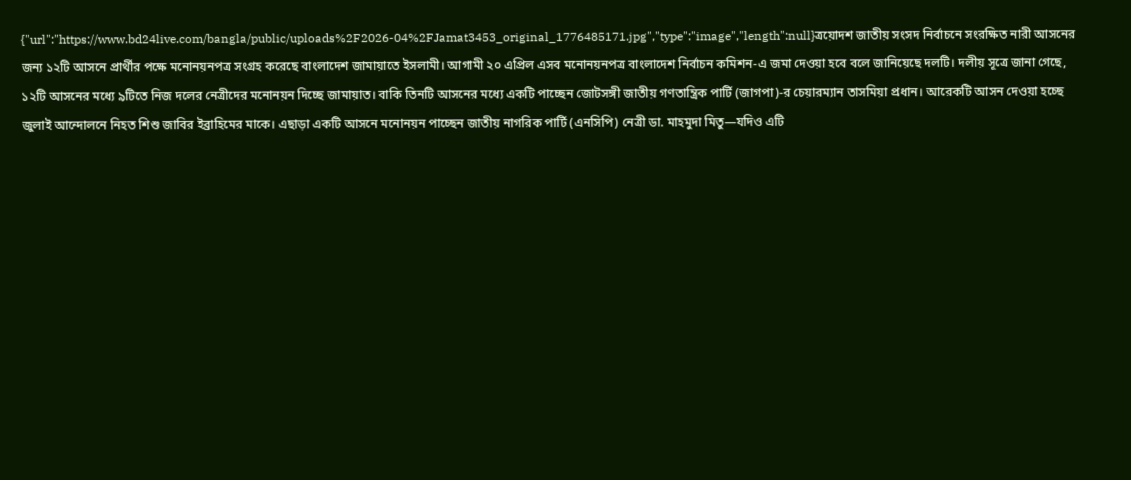{"url":"https://www.bd24live.com/bangla/public/uploads%2F2026-04%2FJamat3453_original_1776485171.jpg","type":"image","length":null}ত্রয়োদশ জাতীয় সংসদ নির্বাচনে সংরক্ষিত নারী আসনের জন্য ১২টি আসনে প্রার্থীর পক্ষে মনোনয়নপত্র সংগ্রহ করেছে বাংলাদেশ জামায়াতে ইসলামী। আগামী ২০ এপ্রিল এসব মনোনয়নপত্র বাংলাদেশ নির্বাচন কমিশন-এ জমা দেওয়া হবে বলে জানিয়েছে দলটি। দলীয় সূত্রে জানা গেছে, ১২টি আসনের মধ্যে ৯টিতে নিজ দলের নেত্রীদের মনোনয়ন দিচ্ছে জামায়াত। বাকি তিনটি আসনের মধ্যে একটি পাচ্ছেন জোটসঙ্গী জাতীয় গণতান্ত্রিক পার্টি (জাগপা)-র চেয়ারম্যান তাসমিয়া প্রধান। আরেকটি আসন দেওয়া হচ্ছে জুলাই আন্দোলনে নিহত শিশু জাবির ইব্রাহিমের মাকে। এছাড়া একটি আসনে মনোনয়ন পাচ্ছেন জাতীয় নাগরিক পার্টি (এনসিপি) নেত্রী ডা. মাহমুদা মিতু—যদিও এটি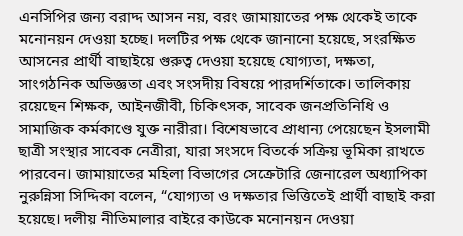এনসিপির জন্য বরাদ্দ আসন নয়, বরং জামায়াতের পক্ষ থেকেই তাকে মনোনয়ন দেওয়া হচ্ছে। দলটির পক্ষ থেকে জানানো হয়েছে, সংরক্ষিত আসনের প্রার্থী বাছাইয়ে গুরুত্ব দেওয়া হয়েছে যোগ্যতা, দক্ষতা, সাংগঠনিক অভিজ্ঞতা এবং সংসদীয় বিষয়ে পারদর্শিতাকে। তালিকায় রয়েছেন শিক্ষক, আইনজীবী, চিকিৎসক, সাবেক জনপ্রতিনিধি ও সামাজিক কর্মকাণ্ডে যুক্ত নারীরা। বিশেষভাবে প্রাধান্য পেয়েছেন ইসলামী ছাত্রী সংস্থার সাবেক নেত্রীরা, যারা সংসদে বিতর্কে সক্রিয় ভূমিকা রাখতে পারবেন। জামায়াতের মহিলা বিভাগের সেক্রেটারি জেনারেল অধ্যাপিকা নুরুন্নিসা সিদ্দিকা বলেন, “যোগ্যতা ও দক্ষতার ভিত্তিতেই প্রার্থী বাছাই করা হয়েছে। দলীয় নীতিমালার বাইরে কাউকে মনোনয়ন দেওয়া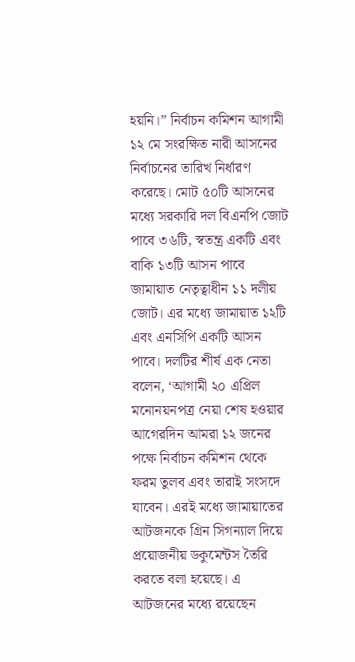হয়নি।” নির্বাচন কমিশন আগামী ১২ মে সংরক্ষিত নারী আসনের নির্বাচনের তারিখ নির্ধারণ করেছে। মোট ৫০টি আসনের মধ্যে সরকারি দল বিএনপি জোট পাবে ৩৬টি, স্বতন্ত্র একটি এবং বাকি ১৩টি আসন পাবে জামায়াত নেতৃত্বাধীন ১১ দলীয় জোট। এর মধ্যে জামায়াত ১২টি এবং এনসিপি একটি আসন পাবে। দলটির শীর্ষ এক নেতা বলেন, ‘আগামী ২০ এপ্রিল মনোনয়নপত্র নেয়া শেষ হওয়ার আগেরদিন আমরা ১২ জনের পক্ষে নির্বাচন কমিশন থেকে ফরম তুলব এবং তারাই সংসদে যাবেন। এরই মধ্যে জামায়াতের আটজনকে গ্রিন সিগন্যাল দিয়ে প্রয়োজনীয় ডকুমেন্টস তৈরি করতে বলা হয়েছে। এ আটজনের মধ্যে রয়েছেন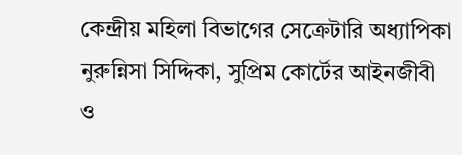কেন্দ্রীয় মহিলা বিভাগের সেক্রেটারি অধ্যাপিকা নুরুন্নিসা সিদ্দিকা, সুপ্রিম কোর্টের আইনজীবী ও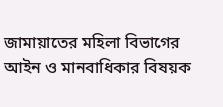জামায়াতের মহিলা বিভাগের আইন ও মানবাধিকার বিষয়ক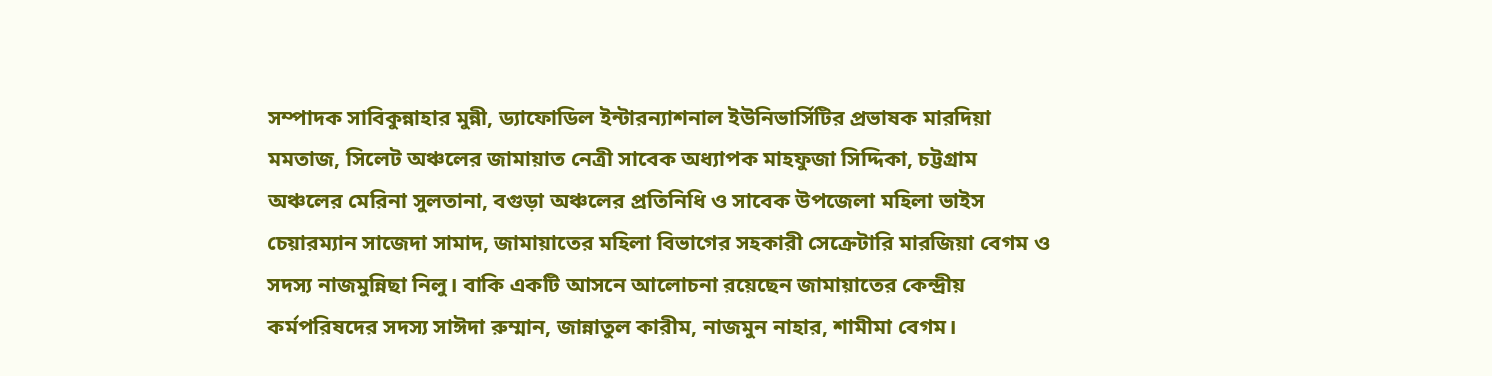সম্পাদক সাবিকুন্নাহার মুন্নী, ড্যাফোডিল ইন্টারন্যাশনাল ইউনিভার্সিটির প্রভাষক মারদিয়া মমতাজ, সিলেট অঞ্চলের জামায়াত নেত্রী সাবেক অধ্যাপক মাহফুজা সিদ্দিকা, চট্টগ্রাম অঞ্চলের মেরিনা সুলতানা, বগুড়া অঞ্চলের প্রতিনিধি ও সাবেক উপজেলা মহিলা ভাইস চেয়ারম্যান সাজেদা সামাদ, জামায়াতের মহিলা বিভাগের সহকারী সেক্রেটারি মারজিয়া বেগম ও সদস্য নাজমুন্নিছা নিলু। বাকি একটি আসনে আলোচনা রয়েছেন জামায়াতের কেন্দ্রীয় কর্মপরিষদের সদস্য সাঈদা রুম্মান, জান্নাতুল কারীম, নাজমুন নাহার, শামীমা বেগম।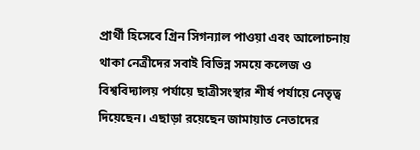প্রার্থী হিসেবে গ্রিন সিগন্যাল পাওয়া এবং আলোচনায় থাকা নেত্রীদের সবাই বিভিন্ন সময়ে কলেজ ও বিশ্ববিদ্যালয় পর্যায়ে ছাত্রীসংস্থার শীর্ষ পর্যায়ে নেতৃত্ব দিয়েছেন। এছাড়া রয়েছেন জামায়াত নেতাদের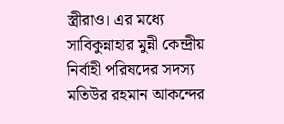স্ত্রীরাও। এর মধ্যে সাবিকুন্নাহার মুন্নী কেন্দ্রীয় নির্বাহী পরিষদের সদস্য মতিউর রহমান আকন্দের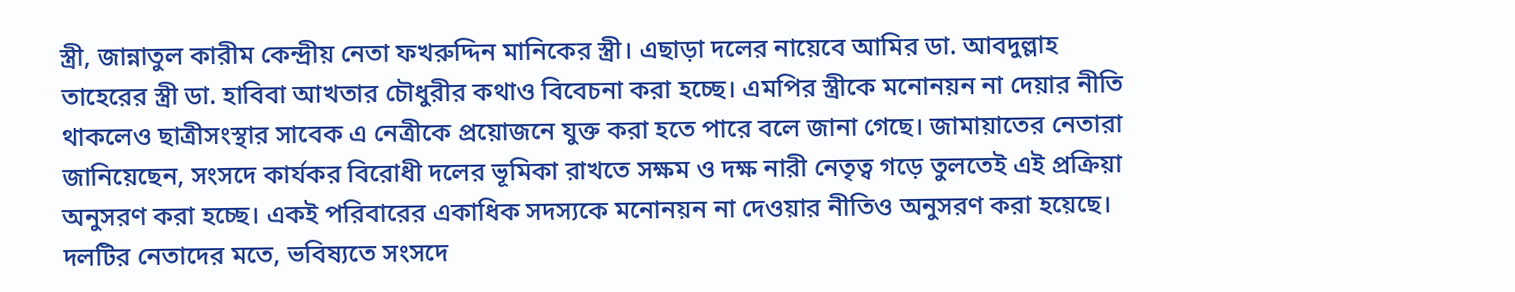স্ত্রী, জান্নাতুল কারীম কেন্দ্রীয় নেতা ফখরুদ্দিন মানিকের স্ত্রী। এছাড়া দলের নায়েবে আমির ডা. আবদুল্লাহ তাহেরের স্ত্রী ডা. হাবিবা আখতার চৌধুরীর কথাও বিবেচনা করা হচ্ছে। এমপির স্ত্রীকে মনোনয়ন না দেয়ার নীতি থাকলেও ছাত্রীসংস্থার সাবেক এ নেত্রীকে প্রয়োজনে যুক্ত করা হতে পারে বলে জানা গেছে। জামায়াতের নেতারা জানিয়েছেন, সংসদে কার্যকর বিরোধী দলের ভূমিকা রাখতে সক্ষম ও দক্ষ নারী নেতৃত্ব গড়ে তুলতেই এই প্রক্রিয়া অনুসরণ করা হচ্ছে। একই পরিবারের একাধিক সদস্যকে মনোনয়ন না দেওয়ার নীতিও অনুসরণ করা হয়েছে। দলটির নেতাদের মতে, ভবিষ্যতে সংসদে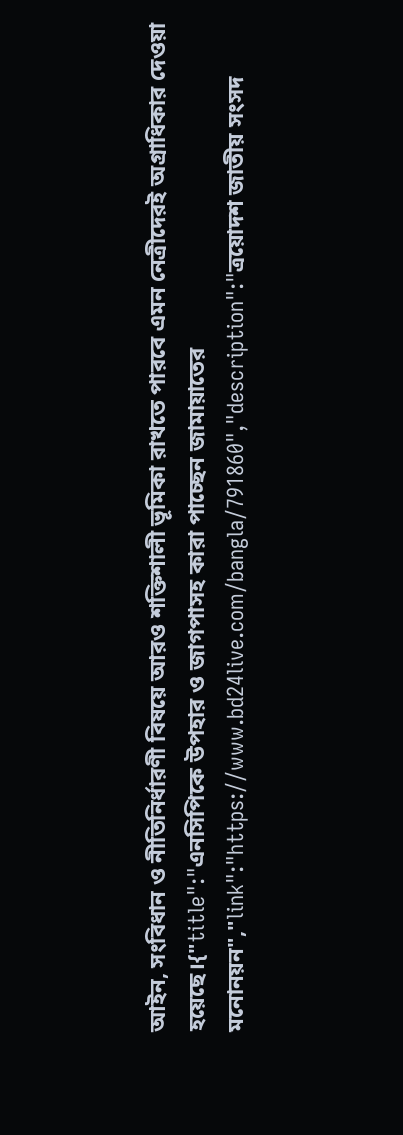আইন, সংবিধান ও নীতিনির্ধারণী বিষয়ে আরও শক্তিশালী ভূমিকা রাখতে পারবে এমন নেত্রীদেরই অগ্রাধিকার দেওয়া হয়েছে।{"title":"এনসিপিকে উপহার ও জাগপাসহ কারা পাচ্ছেন জামায়াতের মনোনয়ন","link":"https://www.bd24live.com/bangla/791860","description":"ত্রয়োদশ জাতীয় সংসদ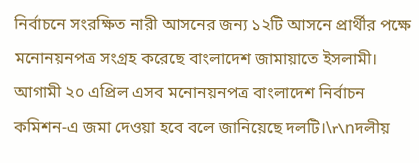নির্বাচনে সংরক্ষিত নারী আসনের জন্য ১২টি আসনে প্রার্থীর পক্ষে মনোনয়নপত্র সংগ্রহ করেছে বাংলাদেশ জামায়াতে ইসলামী। আগামী ২০ এপ্রিল এসব মনোনয়নপত্র বাংলাদেশ নির্বাচন কমিশন-এ জমা দেওয়া হবে বলে জানিয়েছে দলটি।\r\nদলীয়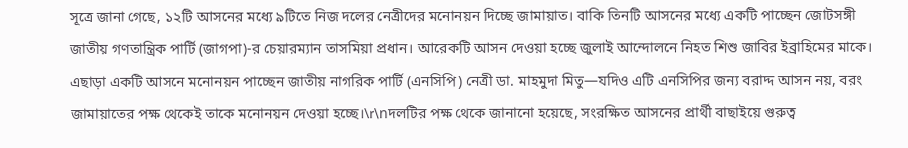সূত্রে জানা গেছে, ১২টি আসনের মধ্যে ৯টিতে নিজ দলের নেত্রীদের মনোনয়ন দিচ্ছে জামায়াত। বাকি তিনটি আসনের মধ্যে একটি পাচ্ছেন জোটসঙ্গী জাতীয় গণতান্ত্রিক পার্টি (জাগপা)-র চেয়ারম্যান তাসমিয়া প্রধান। আরেকটি আসন দেওয়া হচ্ছে জুলাই আন্দোলনে নিহত শিশু জাবির ইব্রাহিমের মাকে। এছাড়া একটি আসনে মনোনয়ন পাচ্ছেন জাতীয় নাগরিক পার্টি (এনসিপি) নেত্রী ডা. মাহমুদা মিতু—যদিও এটি এনসিপির জন্য বরাদ্দ আসন নয়, বরং জামায়াতের পক্ষ থেকেই তাকে মনোনয়ন দেওয়া হচ্ছে।\r\nদলটির পক্ষ থেকে জানানো হয়েছে, সংরক্ষিত আসনের প্রার্থী বাছাইয়ে গুরুত্ব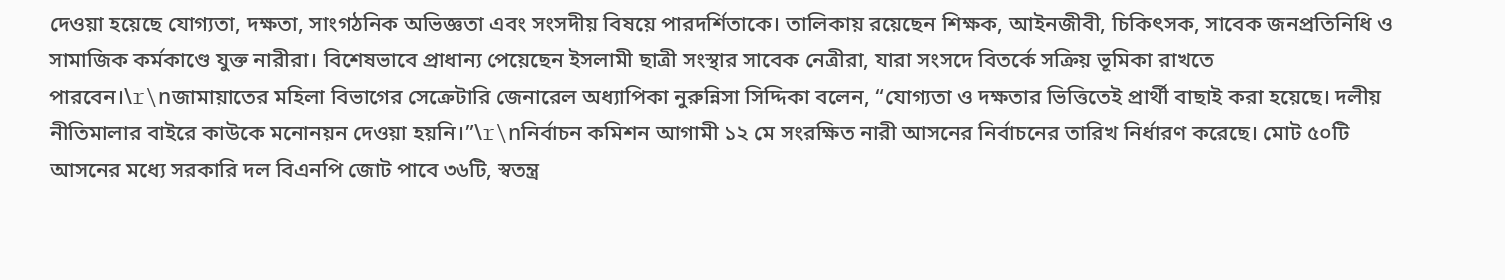দেওয়া হয়েছে যোগ্যতা, দক্ষতা, সাংগঠনিক অভিজ্ঞতা এবং সংসদীয় বিষয়ে পারদর্শিতাকে। তালিকায় রয়েছেন শিক্ষক, আইনজীবী, চিকিৎসক, সাবেক জনপ্রতিনিধি ও সামাজিক কর্মকাণ্ডে যুক্ত নারীরা। বিশেষভাবে প্রাধান্য পেয়েছেন ইসলামী ছাত্রী সংস্থার সাবেক নেত্রীরা, যারা সংসদে বিতর্কে সক্রিয় ভূমিকা রাখতে পারবেন।\r\nজামায়াতের মহিলা বিভাগের সেক্রেটারি জেনারেল অধ্যাপিকা নুরুন্নিসা সিদ্দিকা বলেন, “যোগ্যতা ও দক্ষতার ভিত্তিতেই প্রার্থী বাছাই করা হয়েছে। দলীয় নীতিমালার বাইরে কাউকে মনোনয়ন দেওয়া হয়নি।”\r\nনির্বাচন কমিশন আগামী ১২ মে সংরক্ষিত নারী আসনের নির্বাচনের তারিখ নির্ধারণ করেছে। মোট ৫০টি আসনের মধ্যে সরকারি দল বিএনপি জোট পাবে ৩৬টি, স্বতন্ত্র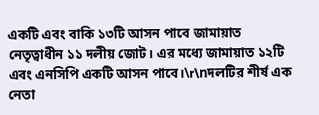একটি এবং বাকি ১৩টি আসন পাবে জামায়াত নেতৃত্বাধীন ১১ দলীয় জোট। এর মধ্যে জামায়াত ১২টি এবং এনসিপি একটি আসন পাবে।\r\nদলটির শীর্ষ এক নেতা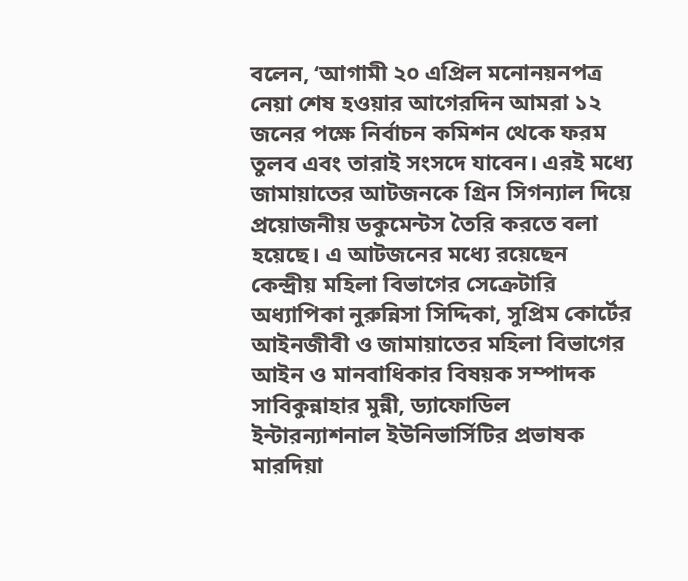বলেন, ‘আগামী ২০ এপ্রিল মনোনয়নপত্র নেয়া শেষ হওয়ার আগেরদিন আমরা ১২ জনের পক্ষে নির্বাচন কমিশন থেকে ফরম তুলব এবং তারাই সংসদে যাবেন। এরই মধ্যে জামায়াতের আটজনকে গ্রিন সিগন্যাল দিয়ে প্রয়োজনীয় ডকুমেন্টস তৈরি করতে বলা হয়েছে। এ আটজনের মধ্যে রয়েছেন কেন্দ্রীয় মহিলা বিভাগের সেক্রেটারি অধ্যাপিকা নুরুন্নিসা সিদ্দিকা, সুপ্রিম কোর্টের আইনজীবী ও জামায়াতের মহিলা বিভাগের আইন ও মানবাধিকার বিষয়ক সম্পাদক সাবিকুন্নাহার মুন্নী, ড্যাফোডিল ইন্টারন্যাশনাল ইউনিভার্সিটির প্রভাষক মারদিয়া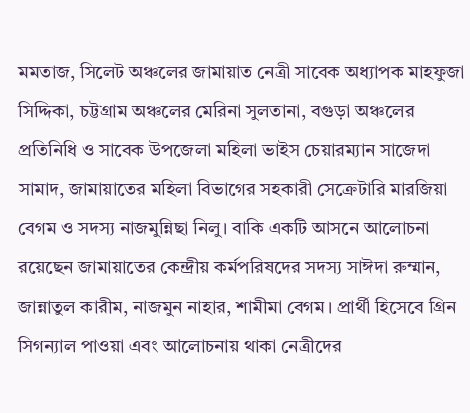মমতাজ, সিলেট অঞ্চলের জামায়াত নেত্রী সাবেক অধ্যাপক মাহফুজা সিদ্দিকা, চট্টগ্রাম অঞ্চলের মেরিনা সুলতানা, বগুড়া অঞ্চলের প্রতিনিধি ও সাবেক উপজেলা মহিলা ভাইস চেয়ারম্যান সাজেদা সামাদ, জামায়াতের মহিলা বিভাগের সহকারী সেক্রেটারি মারজিয়া বেগম ও সদস্য নাজমুন্নিছা নিলু। বাকি একটি আসনে আলোচনা রয়েছেন জামায়াতের কেন্দ্রীয় কর্মপরিষদের সদস্য সাঈদা রুম্মান, জান্নাতুল কারীম, নাজমুন নাহার, শামীমা বেগম। প্রার্থী হিসেবে গ্রিন সিগন্যাল পাওয়া এবং আলোচনায় থাকা নেত্রীদের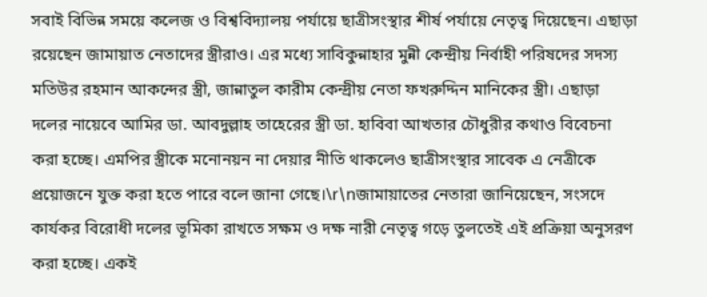সবাই বিভিন্ন সময়ে কলেজ ও বিশ্ববিদ্যালয় পর্যায়ে ছাত্রীসংস্থার শীর্ষ পর্যায়ে নেতৃত্ব দিয়েছেন। এছাড়া রয়েছেন জামায়াত নেতাদের স্ত্রীরাও। এর মধ্যে সাবিকুন্নাহার মুন্নী কেন্দ্রীয় নির্বাহী পরিষদের সদস্য মতিউর রহমান আকন্দের স্ত্রী, জান্নাতুল কারীম কেন্দ্রীয় নেতা ফখরুদ্দিন মানিকের স্ত্রী। এছাড়া দলের নায়েবে আমির ডা. আবদুল্লাহ তাহেরের স্ত্রী ডা. হাবিবা আখতার চৌধুরীর কথাও বিবেচনা করা হচ্ছে। এমপির স্ত্রীকে মনোনয়ন না দেয়ার নীতি থাকলেও ছাত্রীসংস্থার সাবেক এ নেত্রীকে প্রয়োজনে যুক্ত করা হতে পারে বলে জানা গেছে।\r\nজামায়াতের নেতারা জানিয়েছেন, সংসদে কার্যকর বিরোধী দলের ভূমিকা রাখতে সক্ষম ও দক্ষ নারী নেতৃত্ব গড়ে তুলতেই এই প্রক্রিয়া অনুসরণ করা হচ্ছে। একই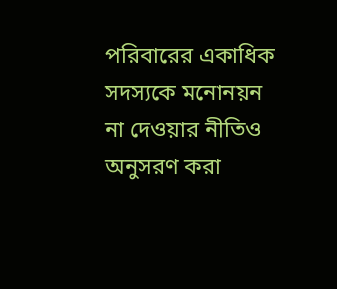পরিবারের একাধিক সদস্যকে মনোনয়ন না দেওয়ার নীতিও অনুসরণ করা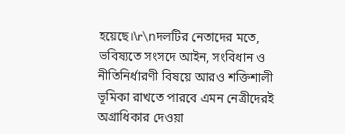হয়েছে।\r\nদলটির নেতাদের মতে, ভবিষ্যতে সংসদে আইন, সংবিধান ও নীতিনির্ধারণী বিষয়ে আরও শক্তিশালী ভূমিকা রাখতে পারবে এমন নেত্রীদেরই অগ্রাধিকার দেওয়া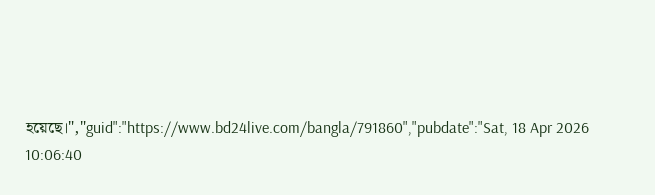হয়েছে।","guid":"https://www.bd24live.com/bangla/791860","pubdate":"Sat, 18 Apr 2026 10:06:40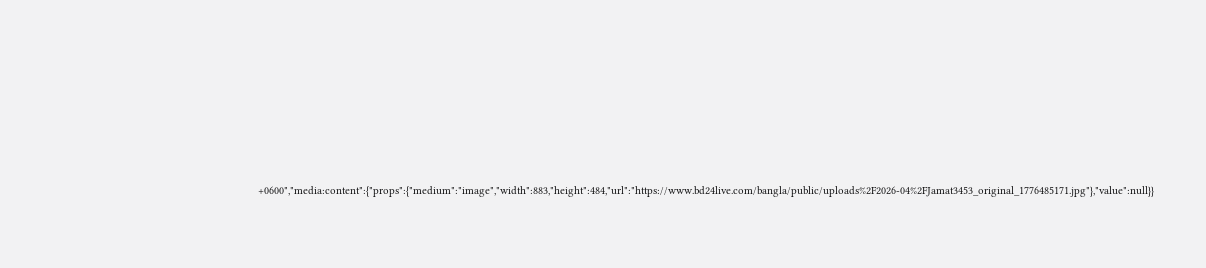+0600","media:content":{"props":{"medium":"image","width":883,"height":484,"url":"https://www.bd24live.com/bangla/public/uploads%2F2026-04%2FJamat3453_original_1776485171.jpg"},"value":null}}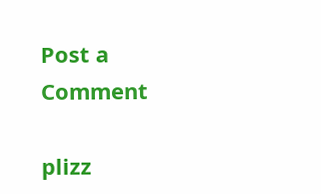Post a Comment

plizz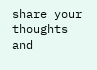share your thoughts and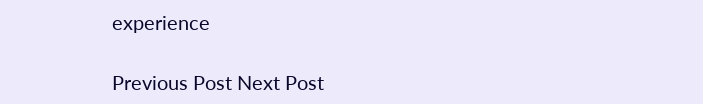experience

Previous Post Next Post